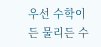우선 수학이든 물리든 수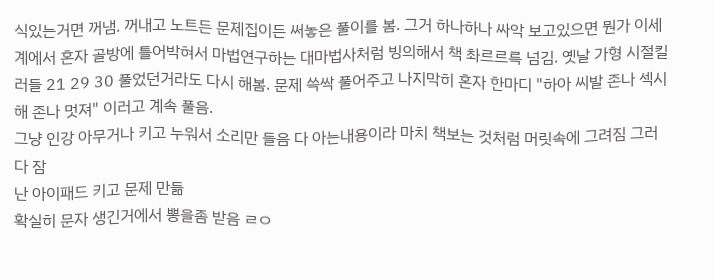식있는거면 꺼냄. 꺼내고 노트든 문제집이든 써놓은 풀이를 봄. 그거 하나하나 싸악 보고있으면 뭔가 이세계에서 혼자 골방에 틀어박혀서 마법연구하는 대마법사처럼 빙의해서 책 촤르르륵 넘김. 옛날 가형 시절킬러들 21 29 30 풀었던거라도 다시 해봄. 문제 쓱싹 풀어주고 나지막히 혼자 한마디 "하아 씨발 존나 섹시해 존나 멋져" 이러고 계속 풀음.
그냥 인강 아무거나 키고 누워서 소리만 들음 다 아는내용이라 마치 책보는 것처럼 머릿속에 그려짐 그러다 잠
난 아이패드 키고 문제 만듦
확실히 문자 생긴거에서 뽕을좀 받음 ㄹㅇ